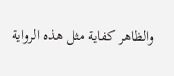والظاهر كفاية مثل هذه الرواية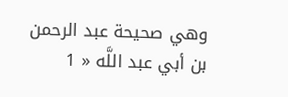وهي صحيحة عبد الرحمن بن أبي عبد اللَّه « 1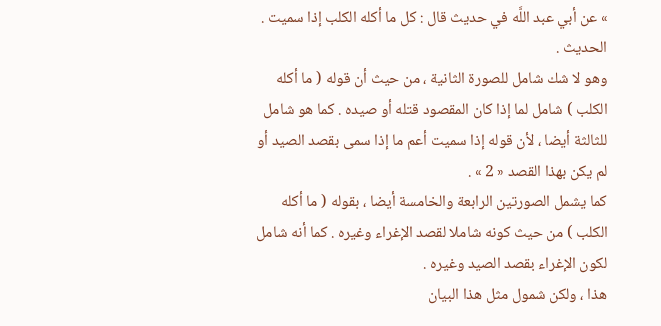» عن أبي عبد اللَّه في حديث قال : كل ما أكله الكلب إذا سميت . الحديث .
وهو لا شك شامل للصورة الثانية ، من حيث أن قوله ( ما أكله الكلب ) شامل لما إذا كان المقصود قتله أو صيده . كما هو شامل للثالثة أيضا ، لأن قوله إذا سميت أعم ما إذا سمى بقصد الصيد أو لم يكن بهذا القصد « 2 » .
كما يشمل الصورتين الرابعة والخامسة أيضا ، بقوله ( ما أكله الكلب ) من حيث كونه شاملا لقصد الإغراء وغيره . كما أنه شامل لكون الإغراء بقصد الصيد وغيره .
هذا ، ولكن شمول مثل هذا البيان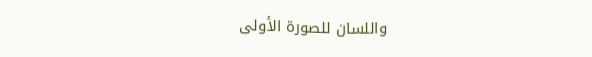واللسان للصورة الأولى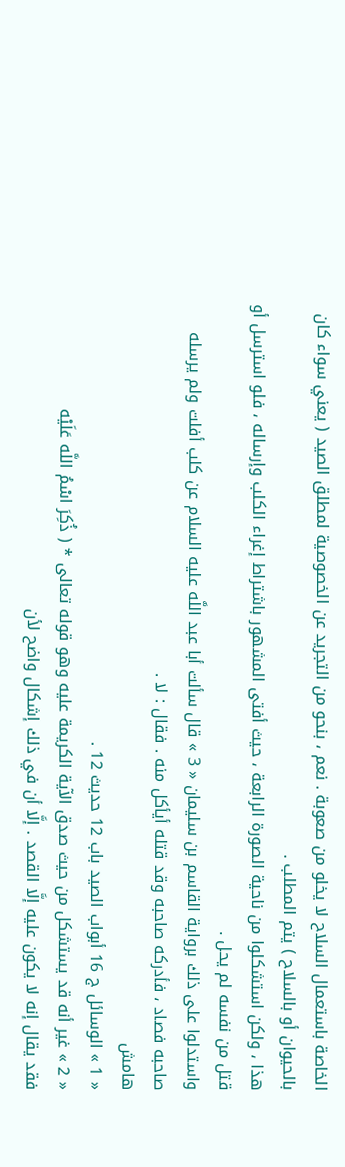الخاصة باستعمال السلاح لا يخلو من صعوبة . نعم ، بنحو من التجريد عن الخصوصية لمطلق الصيد ( يعني سواء كان بالحيوان أو بالسلاح ) يتم المطلب .
هذا ، ولكن استشكلوا من ناحية الصورة الرابعة ، حيث أفتى المشهور باشتراط إغراء الكلب وإرساله ، فلو استرسل أو قتل من نفسه لم يحل .
واستدلوا على ذلك برواية القاسم بن سليمان « 3 » قال سألت أبا عبد اللَّه عليه السلام عن كلب أفلت ولم يرسله صاحبه فصاد ، فأدركه صاحبه وقد قتله أيأكل منه . فقال : لا .
هامش
« 1 » الوسائل ج 16 أبواب الصيد باب 12 حديث 12 .
« 2 » غير أنه قد يستشكل من حيث صدق الآية الكريمة عليه وهو قوله تعالى * ( ذُكِرَ اسْمُ اللَّه عَلَيْه
فقد يقال إنه لا يكون عليه إلَّا القصد . إلَّا أن في ذلك إشكال واضح لأن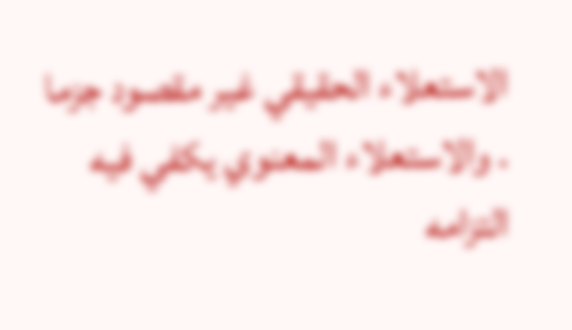الاستعلاء الحقيقي غير مقصود جزما . والاستعلاء المعنوي يكفي فيه التزامه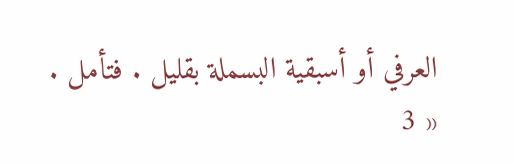العرفي أو أسبقية البسملة بقليل . فتأمل .
« 3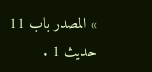» المصدر باب 11 حديث 1 .